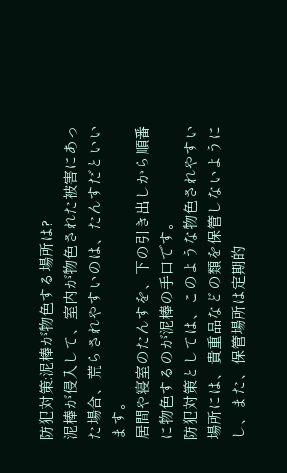防犯対策:泥棒が物色する場所は?
泥棒が侵入して、室内が物色された被害にあった場合、荒らされやすいのは、たんすだといいます。
居間や寝室のたんすを、下の引き出しから順番に物色するのが泥棒の手口です。
防犯対策としては、このような物色されやすい場所には、貴重品などの類を保管しないようにし、また、保管場所は定期的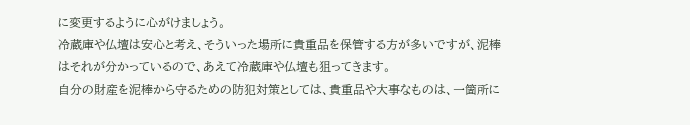に変更するように心がけましょう。
冷蔵庫や仏壇は安心と考え、そういった場所に貴重品を保管する方が多いですが、泥棒はそれが分かっているので、あえて冷蔵庫や仏壇も狙ってきます。
自分の財産を泥棒から守るための防犯対策としては、貴重品や大事なものは、一箇所に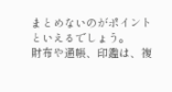まとめないのがポイントといえるでしょう。
財布や通帳、印鑑は、複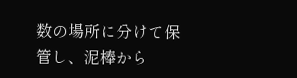数の場所に分けて保管し、泥棒から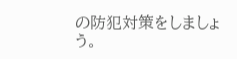の防犯対策をしましょう。